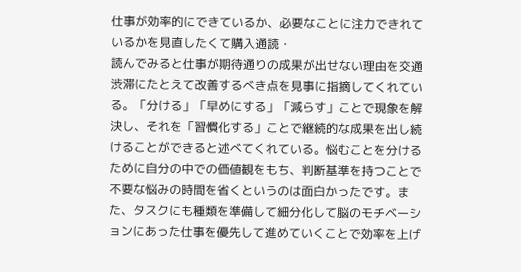仕事が効率的にできているか、必要なことに注力できれているかを見直したくて購入通読・
読んでみると仕事が期待通りの成果が出せない理由を交通渋滞にたとえて改善するべき点を見事に指摘してくれている。「分ける」「早めにする」「減らす」ことで現象を解決し、それを「習慣化する」ことで継続的な成果を出し続けることができると述べてくれている。悩むことを分けるために自分の中での価値観をもち、判断基準を持つことで不要な悩みの時間を省くというのは面白かったです。また、タスクにも種類を準備して細分化して脳のモチベーションにあった仕事を優先して進めていくことで効率を上げ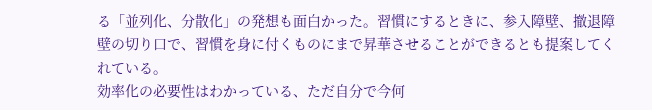る「並列化、分散化」の発想も面白かった。習慣にするときに、参入障壁、撤退障壁の切り口で、習慣を身に付くものにまで昇華させることができるとも提案してくれている。
効率化の必要性はわかっている、ただ自分で今何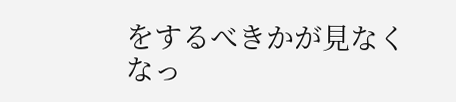をするべきかが見なくなっ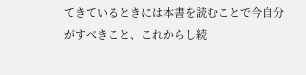てきているときには本書を読むことで今自分がすべきこと、これからし続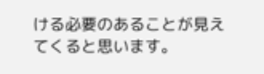ける必要のあることが見えてくると思います。